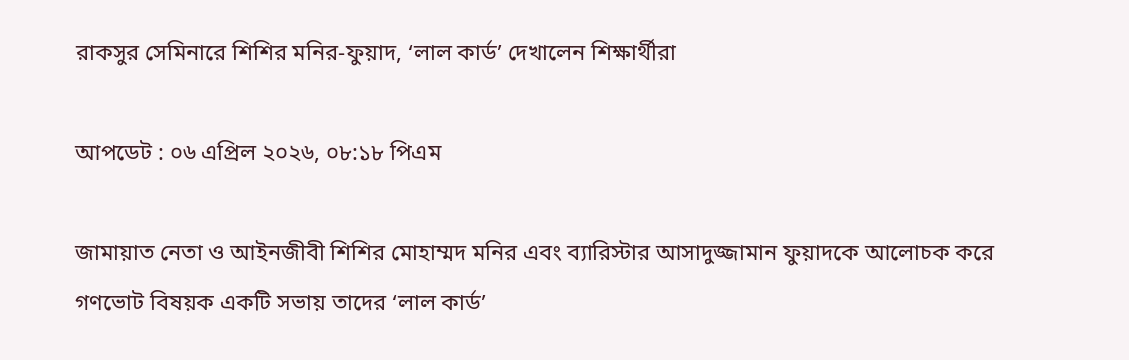রাকসুর সেমিনারে শিশির মনির-ফুয়াদ, ‘লাল কার্ড’ দেখালেন শিক্ষার্থীরা

আপডেট : ০৬ এপ্রিল ২০২৬, ০৮:১৮ পিএম

জামায়াত নেতা ও আইনজীবী শিশির মোহাম্মদ মনির এবং ব্যারিস্টার আসাদুজ্জামান ফুয়াদকে আলোচক করে গণভোট বিষয়ক একটি সভায় তাদের ‘লাল কার্ড’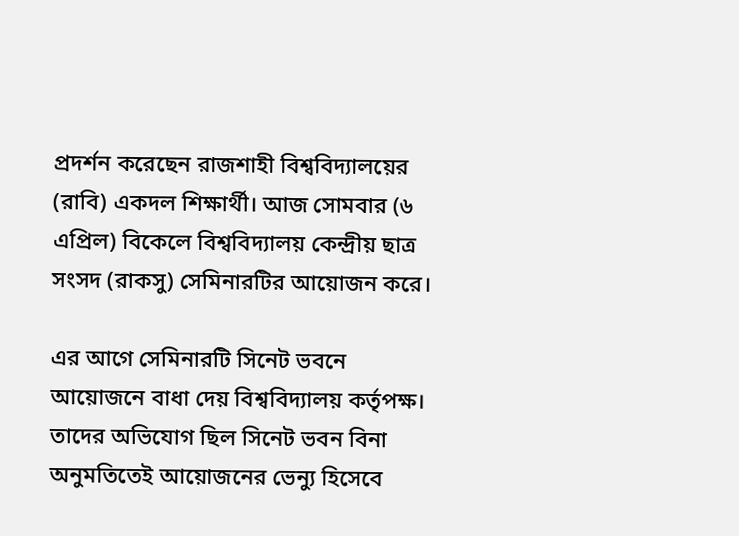প্রদর্শন করেছেন রাজশাহী বিশ্ববিদ্যালয়ের (রাবি) একদল শিক্ষার্থী। আজ সোমবার (৬ এপ্রিল) বিকেলে বিশ্ববিদ্যালয় কেন্দ্রীয় ছাত্র সংসদ (রাকসু) সেমিনারটির আয়োজন করে।

এর আগে সেমিনারটি সিনেট ভবনে আয়োজনে বাধা দেয় বিশ্ববিদ্যালয় কর্তৃপক্ষ। তাদের অভিযোগ ছিল সিনেট ভবন বিনা অনুমতিতেই আয়োজনের ভেন্যু হিসেবে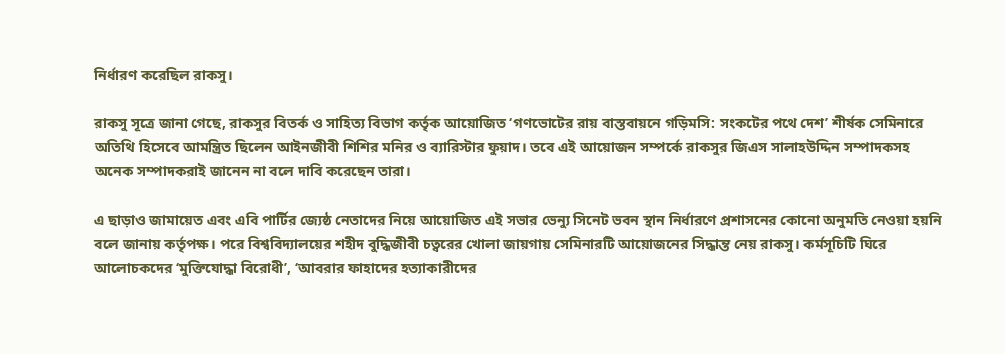নির্ধারণ করেছিল রাকসু।

রাকসু সূত্রে জানা গেছে, রাকসুর বিতর্ক ও সাহিত্য বিভাগ কর্তৃক আয়োজিত ‘গণভোটের রায় বাস্তবায়নে গড়িমসি: সংকটের পথে দেশ’ শীর্ষক সেমিনারে অতিথি হিসেবে আমন্ত্রিত ছিলেন আইনজীবী শিশির মনির ও ব্যারিস্টার ফুয়াদ। তবে এই আয়োজন সম্পর্কে রাকসুর জিএস সালাহউদ্দিন সম্পাদকসহ অনেক সম্পাদকরাই জানেন না বলে দাবি করেছেন তারা।

এ ছাড়াও জামায়েত এবং এবি পার্টির জ্যেষ্ঠ নেতাদের নিয়ে আয়োজিত এই সভার ভেন্যু সিনেট ভবন স্থান নির্ধারণে প্রশাসনের কোনো অনুমতি নেওয়া হয়নি বলে জানায় কর্তৃপক্ষ। পরে বিশ্ববিদ্যালয়ের শহীদ বুদ্ধিজীবী চত্বরের খোলা জায়গায় সেমিনারটি আয়োজনের সিদ্ধান্ত নেয় রাকসু। কর্মসূচিটি ঘিরে আলোচকদের ‘মুক্তিযোদ্ধা বিরোধী’, ‘আবরার ফাহাদের হত্যাকারীদের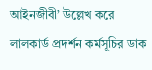আইনজীবী’ উল্লেখ করে লালকার্ড প্রদর্শন কর্মসূচির ডাক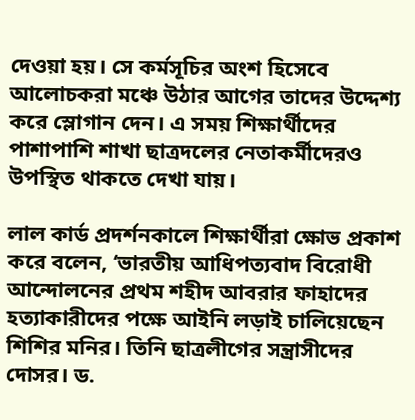দেওয়া হয়। সে কর্মসূচির অংশ হিসেবে আলোচকরা মঞ্চে উঠার আগের তাদের উদ্দেশ্য করে স্লোগান দেন। এ সময় শিক্ষার্থীদের পাশাপাশি শাখা ছাত্রদলের নেতাকর্মীদেরও উপস্থিত থাকতে দেখা যায়।

লাল কার্ড প্রদর্শনকালে শিক্ষার্থীরা ক্ষোভ প্রকাশ করে বলেন, ‘ভারতীয় আধিপত্যবাদ বিরোধী আন্দোলনের প্রথম শহীদ আবরার ফাহাদের হত্যাকারীদের পক্ষে আইনি লড়াই চালিয়েছেন শিশির মনির। তিনি ছাত্রলীগের সন্ত্রাসীদের দোসর। ড.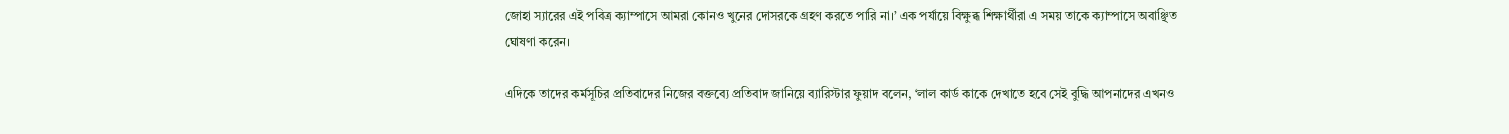জোহা স্যারের এই পবিত্র ক্যাম্পাসে আমরা কোনও খুনের দোসরকে গ্রহণ করতে পারি না।’ এক পর্যায়ে বিক্ষুব্ধ শিক্ষার্থীরা এ সময় তাকে ক্যাম্পাসে অবাঞ্ছিত ঘোষণা করেন।

এদিকে তাদের কর্মসূচির প্রতিবাদের নিজের বক্তব্যে প্রতিবাদ জানিয়ে ব্যারিস্টার ফুয়াদ বলেন, ‘লাল কার্ড কাকে দেখাতে হবে সেই বুদ্ধি আপনাদের এখনও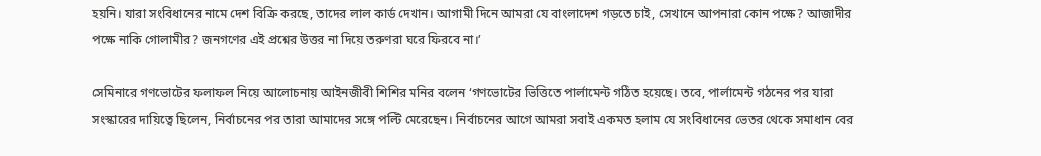হয়নি। যারা সংবিধানের নামে দেশ বিক্রি করছে, তাদের লাল কার্ড দেখান। আগামী দিনে আমরা যে বাংলাদেশ গড়তে চাই, সেখানে আপনারা কোন পক্ষে? আজাদীর পক্ষে নাকি গোলামীর? জনগণের এই প্রশ্নের উত্তর না দিয়ে তরুণরা ঘরে ফিরবে না।’

সেমিনারে গণভোটের ফলাফল নিয়ে আলোচনায় আইনজীবী শিশির মনির বলেন ‘গণভোটের ভিত্তিতে পার্লামেন্ট গঠিত হয়েছে। তবে, পার্লামেন্ট গঠনের পর যারা সংস্কারের দায়িত্বে ছিলেন, নির্বাচনের পর তারা আমাদের সঙ্গে পল্টি মেরেছেন। নির্বাচনের আগে আমরা সবাই একমত হলাম যে সংবিধানের ভেতর থেকে সমাধান বের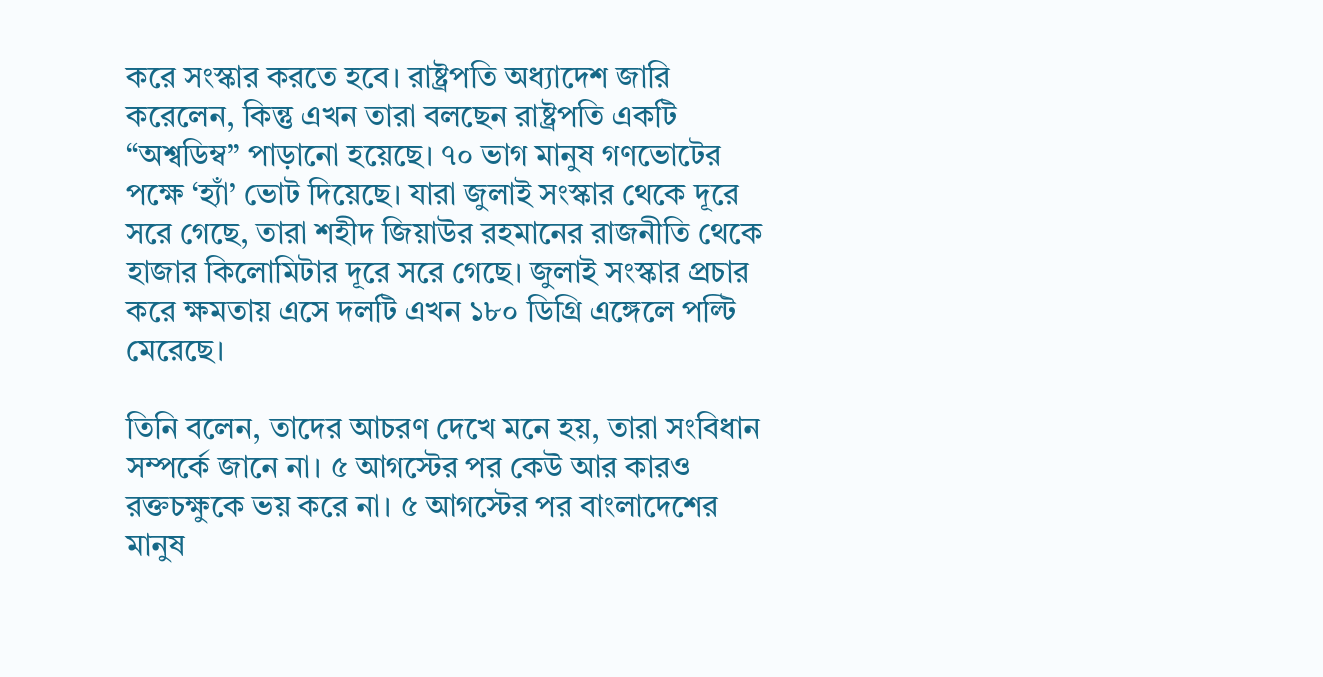করে সংস্কার করতে হবে। রাষ্ট্রপতি অধ্যাদেশ জারি করেলেন, কিন্তু এখন তারা বলছেন রাষ্ট্রপতি একটি “অশ্বডিম্ব” পাড়ানো হয়েছে। ৭০ ভাগ মানুষ গণভোটের পক্ষে ‘হ্যাঁ’ ভোট দিয়েছে। যারা জুলাই সংস্কার থেকে দূরে সরে গেছে, তারা শহীদ জিয়াউর রহমানের রাজনীতি থেকে হাজার কিলোমিটার দূরে সরে গেছে। জুলাই সংস্কার প্রচার করে ক্ষমতায় এসে দলটি এখন ১৮০ ডিগ্রি এঙ্গেলে পল্টি মেরেছে।

তিনি বলেন, তাদের আচরণ দেখে মনে হয়, তারা সংবিধান সম্পর্কে জানে না। ৫ আগস্টের পর কেউ আর কারও রক্তচক্ষুকে ভয় করে না। ৫ আগস্টের পর বাংলাদেশের মানুষ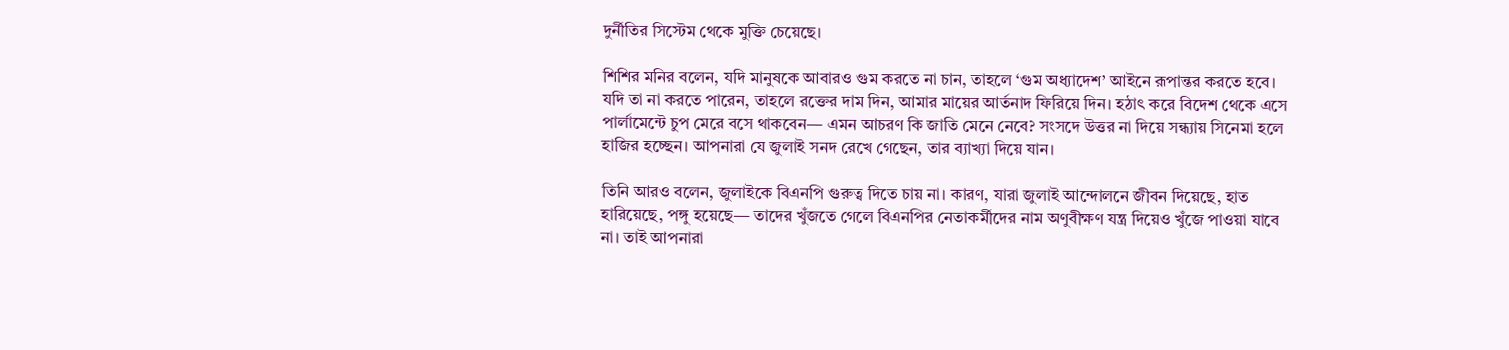দুর্নীতির সিস্টেম থেকে মুক্তি চেয়েছে।

শিশির মনির বলেন, যদি মানুষকে আবারও গুম করতে না চান, তাহলে ‘গুম অধ্যাদেশ’ আইনে রূপান্তর করতে হবে। যদি তা না করতে পারেন, তাহলে রক্তের দাম দিন, আমার মায়ের আর্তনাদ ফিরিয়ে দিন। হঠাৎ করে বিদেশ থেকে এসে পার্লামেন্টে চুপ মেরে বসে থাকবেন— এমন আচরণ কি জাতি মেনে নেবে? সংসদে উত্তর না দিয়ে সন্ধ্যায় সিনেমা হলে হাজির হচ্ছেন। আপনারা যে জুলাই সনদ রেখে গেছেন, তার ব্যাখ্যা দিয়ে যান।

তিনি আরও বলেন, জুলাইকে বিএনপি গুরুত্ব দিতে চায় না। কারণ, যারা জুলাই আন্দোলনে জীবন দিয়েছে, হাত হারিয়েছে, পঙ্গু হয়েছে— তাদের খুঁজতে গেলে বিএনপির নেতাকর্মীদের নাম অণুবীক্ষণ যন্ত্র দিয়েও খুঁজে পাওয়া যাবে না। তাই আপনারা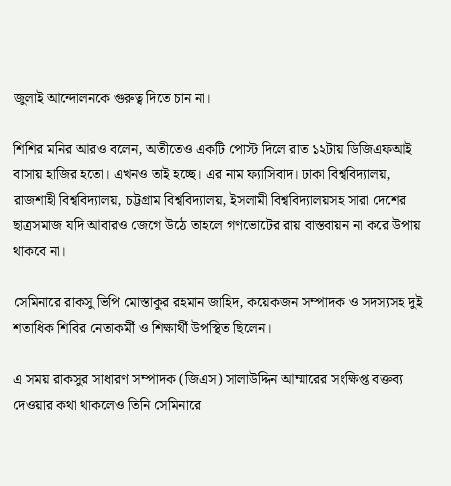জুলাই আন্দোলনকে গুরুত্ব দিতে চান না।

শিশির মনির আরও বলেন, অতীতেও একটি পোস্ট দিলে রাত ১২টায় ডিজিএফআই বাসায় হাজির হতো। এখনও তাই হচ্ছে। এর নাম ফ্যাসিবাদ। ঢাকা বিশ্ববিদ্যালয়, রাজশাহী বিশ্ববিদ্যালয়, চট্টগ্রাম বিশ্ববিদ্যালয়, ইসলামী বিশ্ববিদ্যালয়সহ সারা দেশের ছাত্রসমাজ যদি আবারও জেগে উঠে তাহলে গণভোটের রায় বাস্তবায়ন না করে উপায় থাকবে না।

সেমিনারে রাকসু ভিপি মোস্তাকুর রহমান জাহিদ, কয়েকজন সম্পাদক ও সদস্যসহ দুই শতাধিক শিবির নেতাকর্মী ও শিক্ষার্থী উপস্থিত ছিলেন।

এ সময় রাকসুর সাধারণ সম্পাদক (জিএস) সালাউদ্দিন আম্মারের সংক্ষিপ্ত বক্তব্য দেওয়ার কথা থাকলেও তিনি সেমিনারে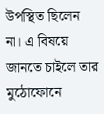উপস্থিত ছিলেন না। এ বিষয়ে জানতে চাইলে তার মুঠোফোনে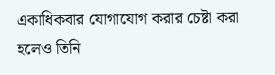একাধিকবার যোগাযোগ করার চেষ্টা করা হলেও তিনি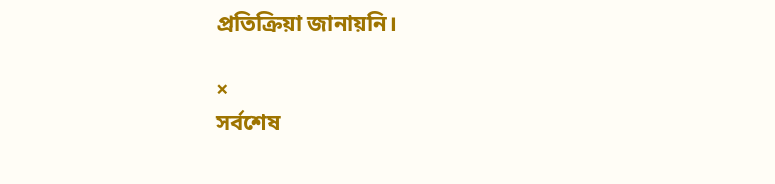প্রতিক্রিয়া জানায়নি।

×
সর্বশেষ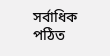সর্বাধিক পঠিত